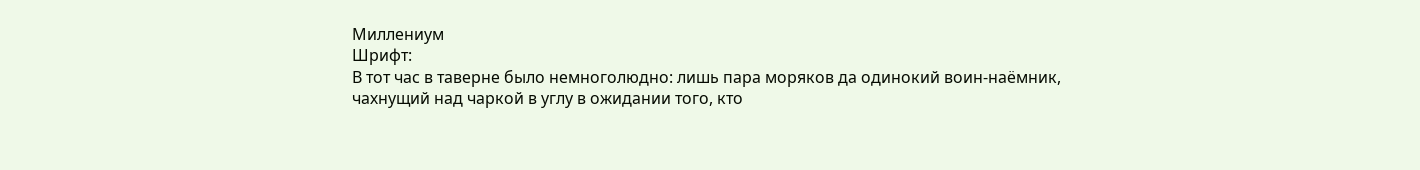Миллениум
Шрифт:
В тот час в таверне было немноголюдно: лишь пара моряков да одинокий воин-наёмник, чахнущий над чаркой в углу в ожидании того, кто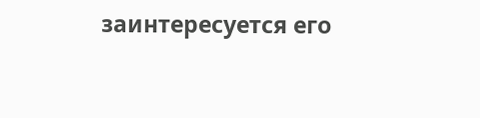заинтересуется его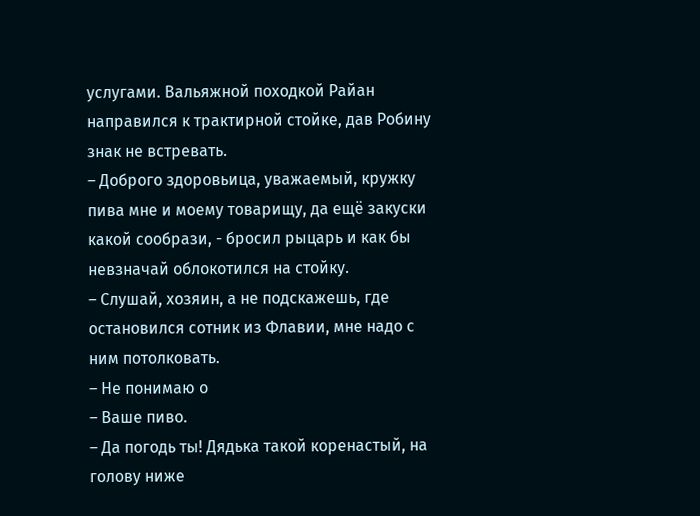услугами. Вальяжной походкой Райан направился к трактирной стойке, дав Робину знак не встревать.
– Доброго здоровьица, уважаемый, кружку пива мне и моему товарищу, да ещё закуски какой сообрази, - бросил рыцарь и как бы невзначай облокотился на стойку.
– Слушай, хозяин, а не подскажешь, где остановился сотник из Флавии, мне надо с ним потолковать.
– Не понимаю о
– Ваше пиво.
– Да погодь ты! Дядька такой коренастый, на голову ниже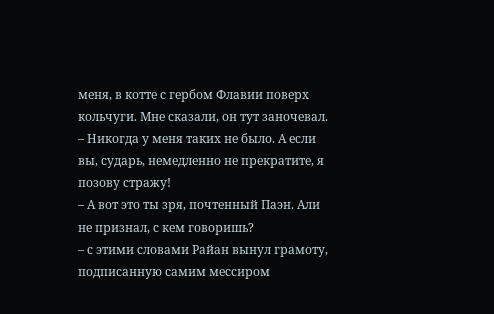меня, в котте с гербом Флавии поверх кольчуги. Мне сказали, он тут заночевал.
– Никогда у меня таких не было. А если вы, сударь, немедленно не прекратите, я позову стражу!
– А вот это ты зря, почтенный Паэн. Али не признал, с кем говоришь?
– с этими словами Райан вынул грамоту, подписанную самим мессиром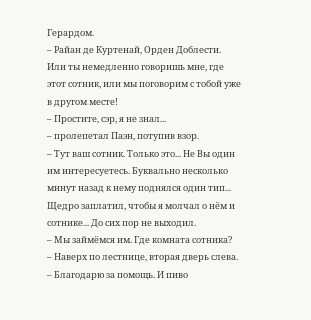Герардом.
– Райан де Куртенай, Орден Доблести. Или ты немедленно говоришь мне, где этот сотник, или мы поговорим с тобой уже в другом месте!
– Простите, сэр, я не знал...
– пролепетал Паэн, потупив взор.
– Тут ваш сотник. Только это... Не Вы один им интересуетесь. Буквально несколько минут назад к нему поднялся один тип... Щедро заплатил, чтобы я молчал о нём и сотнике... До сих пор не выходил.
– Мы займёмся им. Где комната сотника?
– Наверх по лестнице, вторая дверь слева.
– Благодарю за помощь. И пиво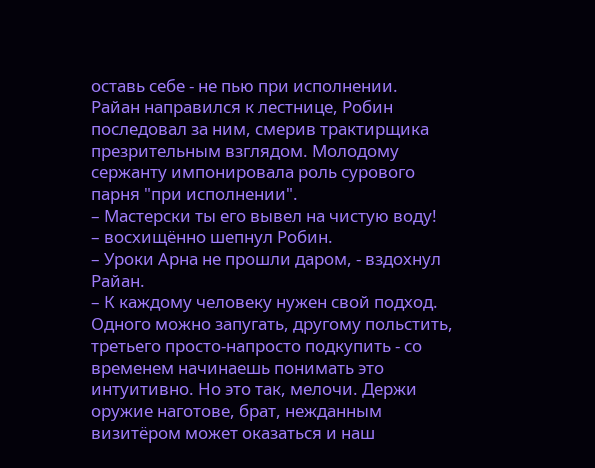оставь себе - не пью при исполнении.
Райан направился к лестнице, Робин последовал за ним, смерив трактирщика презрительным взглядом. Молодому сержанту импонировала роль сурового парня "при исполнении".
– Мастерски ты его вывел на чистую воду!
– восхищённо шепнул Робин.
– Уроки Арна не прошли даром, - вздохнул Райан.
– К каждому человеку нужен свой подход. Одного можно запугать, другому польстить, третьего просто-напросто подкупить - со временем начинаешь понимать это интуитивно. Но это так, мелочи. Держи оружие наготове, брат, нежданным визитёром может оказаться и наш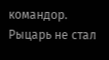командор.
Рыцарь не стал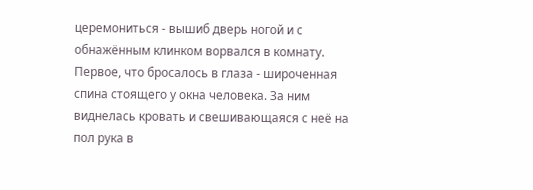церемониться - вышиб дверь ногой и с обнажённым клинком ворвался в комнату. Первое, что бросалось в глаза - широченная спина стоящего у окна человека. За ним виднелась кровать и свешивающаяся с неё на пол рука в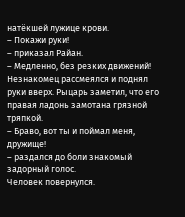натёкшей лужице крови.
– Покажи руки!
– приказал Райан.
– Медленно, без резких движений!
Незнакомец рассмеялся и поднял руки вверх. Рыцарь заметил, что его правая ладонь замотана грязной тряпкой.
– Браво, вот ты и поймал меня, дружище!
– раздался до боли знакомый задорный голос.
Человек повернулся.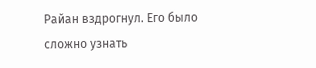Райан вздрогнул. Его было сложно узнать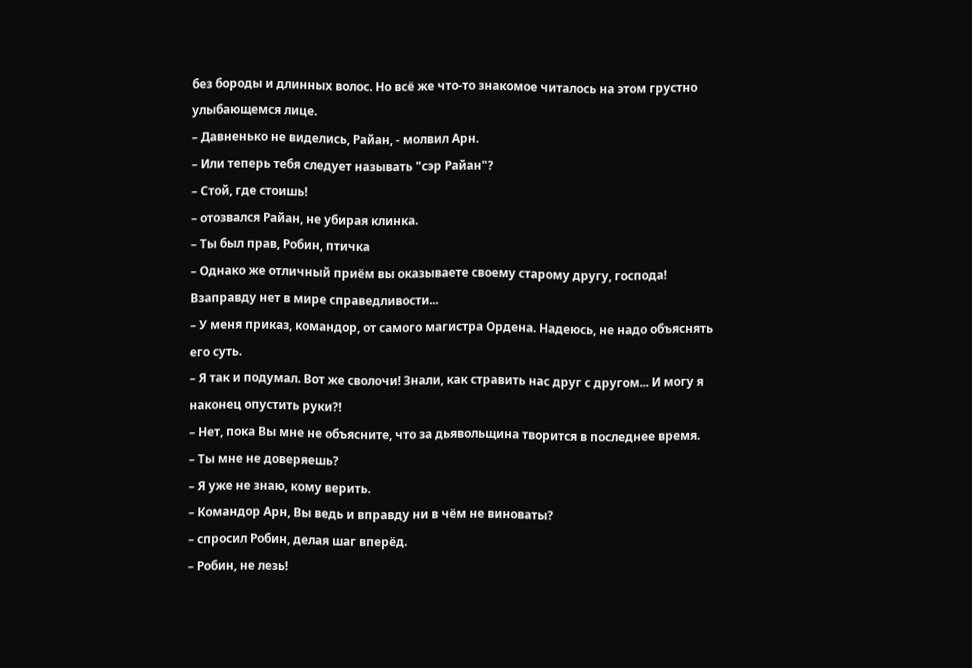без бороды и длинных волос. Но всё же что-то знакомое читалось на этом грустно улыбающемся лице.
– Давненько не виделись, Райан, - молвил Арн.
– Или теперь тебя следует называть "сэр Райан"?
– Стой, где стоишь!
– отозвался Райан, не убирая клинка.
– Ты был прав, Робин, птичка
– Однако же отличный приём вы оказываете своему старому другу, господа! Взаправду нет в мире справедливости...
– У меня приказ, командор, от самого магистра Ордена. Надеюсь, не надо объяснять его суть.
– Я так и подумал. Вот же сволочи! Знали, как стравить нас друг с другом... И могу я наконец опустить руки?!
– Нет, пока Вы мне не объясните, что за дьявольщина творится в последнее время.
– Ты мне не доверяешь?
– Я уже не знаю, кому верить.
– Командор Арн, Вы ведь и вправду ни в чём не виноваты?
– спросил Робин, делая шаг вперёд.
– Робин, не лезь!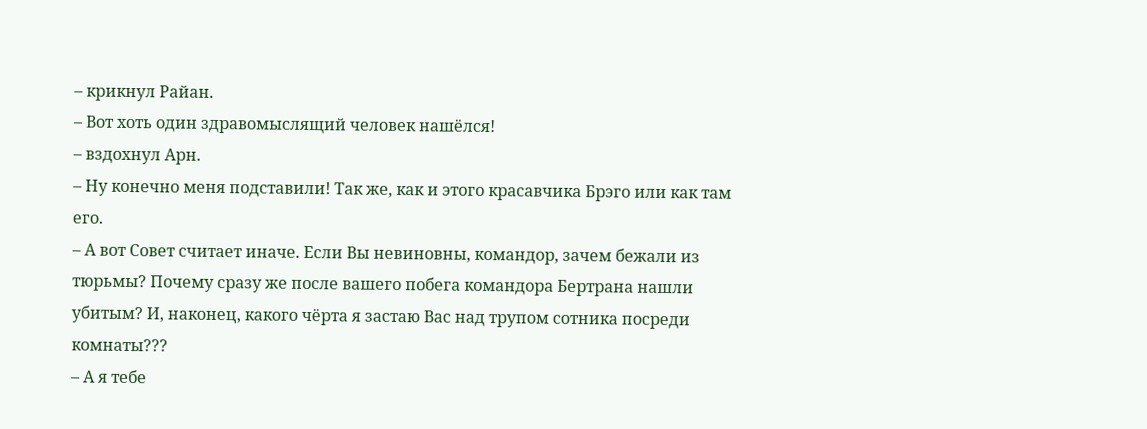– крикнул Райан.
– Вот хоть один здравомыслящий человек нашёлся!
– вздохнул Арн.
– Ну конечно меня подставили! Так же, как и этого красавчика Брэго или как там его.
– А вот Совет считает иначе. Если Вы невиновны, командор, зачем бежали из тюрьмы? Почему сразу же после вашего побега командора Бертрана нашли убитым? И, наконец, какого чёрта я застаю Вас над трупом сотника посреди комнаты???
– А я тебе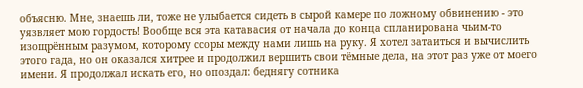объясню. Мне, знаешь ли, тоже не улыбается сидеть в сырой камере по ложному обвинению - это уязвляет мою гордость! Вообще вся эта катавасия от начала до конца спланирована чьим-то изощрённым разумом, которому ссоры между нами лишь на руку. Я хотел затаиться и вычислить этого гада, но он оказался хитрее и продолжил вершить свои тёмные дела, на этот раз уже от моего имени. Я продолжал искать его, но опоздал: беднягу сотника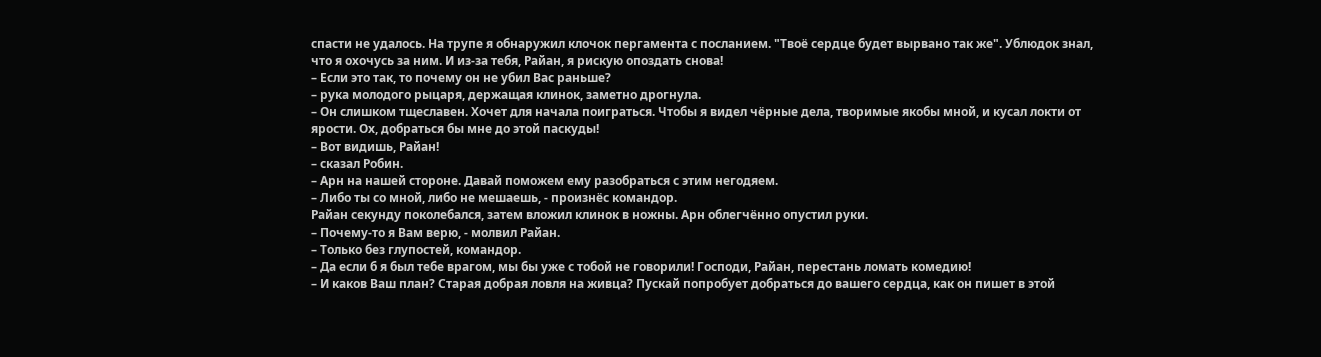спасти не удалось. На трупе я обнаружил клочок пергамента с посланием. "Твоё сердце будет вырвано так же". Ублюдок знал, что я охочусь за ним. И из-за тебя, Райан, я рискую опоздать снова!
– Если это так, то почему он не убил Вас раньше?
– рука молодого рыцаря, держащая клинок, заметно дрогнула.
– Он слишком тщеславен. Хочет для начала поиграться. Чтобы я видел чёрные дела, творимые якобы мной, и кусал локти от ярости. Ох, добраться бы мне до этой паскуды!
– Вот видишь, Райан!
– сказал Робин.
– Арн на нашей стороне. Давай поможем ему разобраться с этим негодяем.
– Либо ты со мной, либо не мешаешь, - произнёс командор.
Райан секунду поколебался, затем вложил клинок в ножны. Арн облегчённо опустил руки.
– Почему-то я Вам верю, - молвил Райан.
– Только без глупостей, командор.
– Да если б я был тебе врагом, мы бы уже с тобой не говорили! Господи, Райан, перестань ломать комедию!
– И каков Ваш план? Старая добрая ловля на живца? Пускай попробует добраться до вашего сердца, как он пишет в этой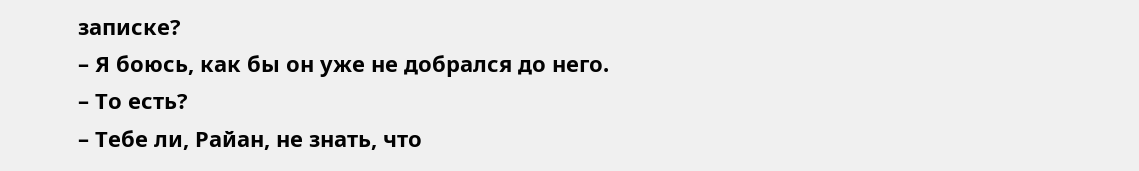записке?
– Я боюсь, как бы он уже не добрался до него.
– То есть?
– Тебе ли, Райан, не знать, что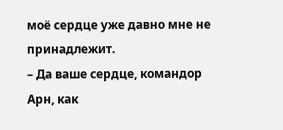моё сердце уже давно мне не принадлежит.
– Да ваше сердце, командор Арн, как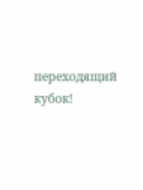переходящий кубок!